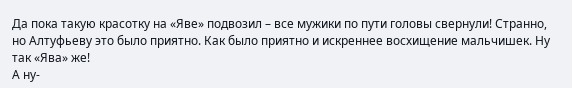Да пока такую красотку на «Яве» подвозил – все мужики по пути головы свернули! Странно, но Алтуфьеву это было приятно. Как было приятно и искреннее восхищение мальчишек. Ну так «Ява» же!
А ну-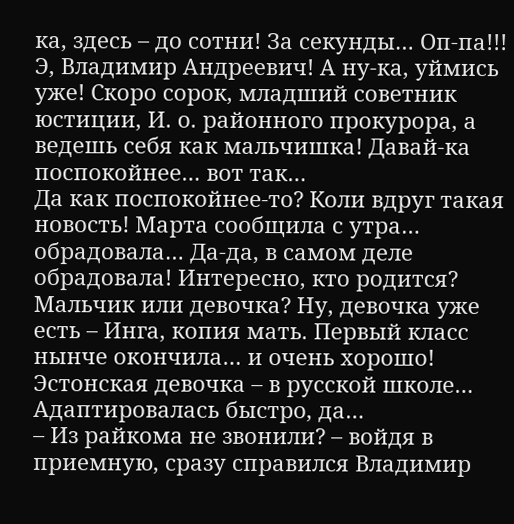ка, здесь – до сотни! За секунды… Оп-па!!!
Э, Владимир Андреевич! А ну-ка, уймись уже! Скоро сорок, младший советник юстиции, И. о. районного прокурора, а ведешь себя как мальчишка! Давай-ка поспокойнее… вот так…
Да как поспокойнее-то? Коли вдруг такая новость! Марта сообщила с утра… обрадовала… Да-да, в самом деле обрадовала! Интересно, кто родится? Мальчик или девочка? Ну, девочка уже есть – Инга, копия мать. Первый класс нынче окончила… и очень хорошо! Эстонская девочка – в русской школе… Адаптировалась быстро, да…
– Из райкома не звонили? – войдя в приемную, сразу справился Владимир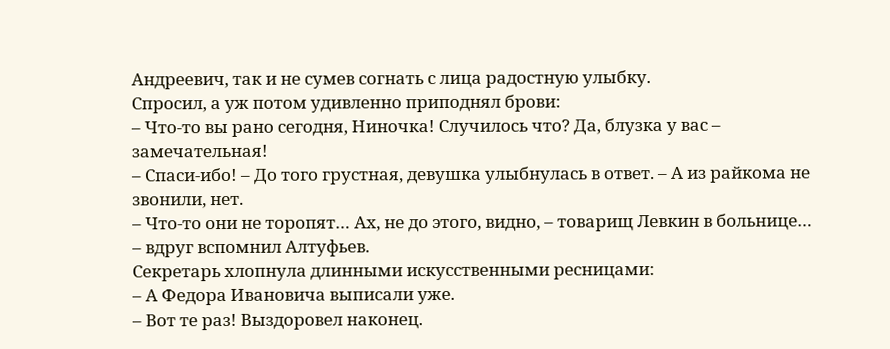Андреевич, так и не сумев согнать с лица радостную улыбку.
Спросил, а уж потом удивленно приподнял брови:
– Что-то вы рано сегодня, Ниночка! Случилось что? Да, блузка у вас – замечательная!
– Спаси-ибо! – До того грустная, девушка улыбнулась в ответ. – А из райкома не звонили, нет.
– Что-то они не торопят… Ах, не до этого, видно, – товарищ Левкин в больнице… – вдруг вспомнил Алтуфьев.
Секретарь хлопнула длинными искусственными ресницами:
– А Федора Ивановича выписали уже.
– Вот те раз! Выздоровел наконец.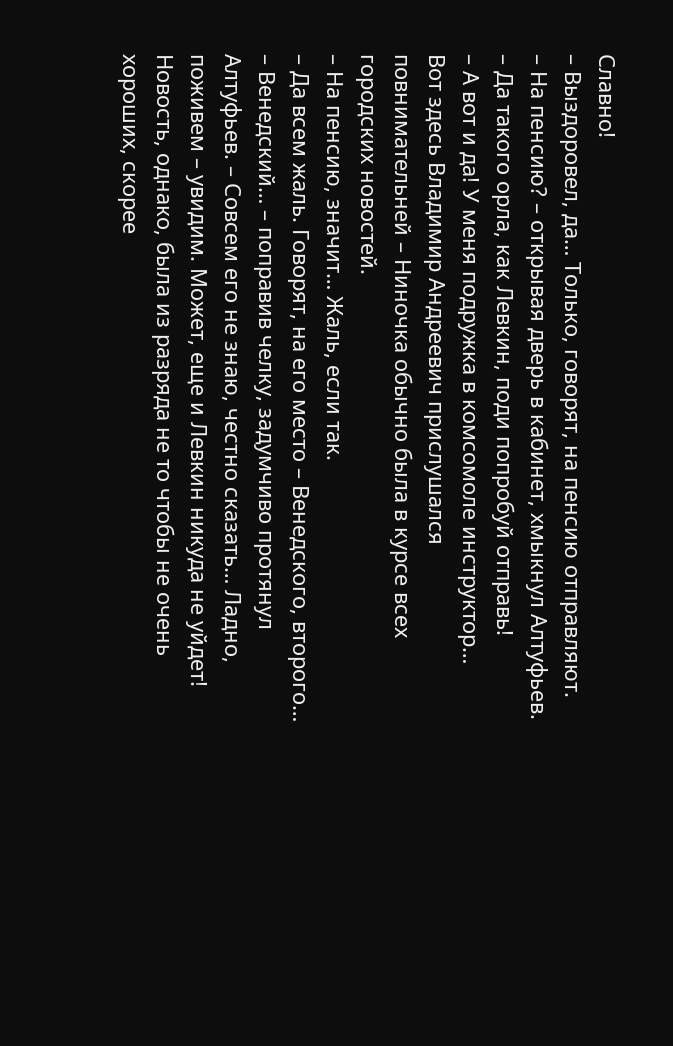Славно!
– Выздоровел, да… Только, говорят, на пенсию отправляют.
– На пенсию? – открывая дверь в кабинет, хмыкнул Алтуфьев. – Да такого орла, как Левкин, поди попробуй отправь!
– А вот и да! У меня подружка в комсомоле инструктор…
Вот здесь Владимир Андреевич прислушался повнимательней – Ниночка обычно была в курсе всех городских новостей.
– На пенсию, значит… Жаль, если так.
– Да всем жаль. Говорят, на его место – Венедского, второго…
– Венедский… – поправив челку, задумчиво протянул Алтуфьев. – Совсем его не знаю, честно сказать… Ладно, поживем – увидим. Может, еще и Левкин никуда не уйдет!
Новость, однако, была из разряда не то чтобы не очень хороших, скорее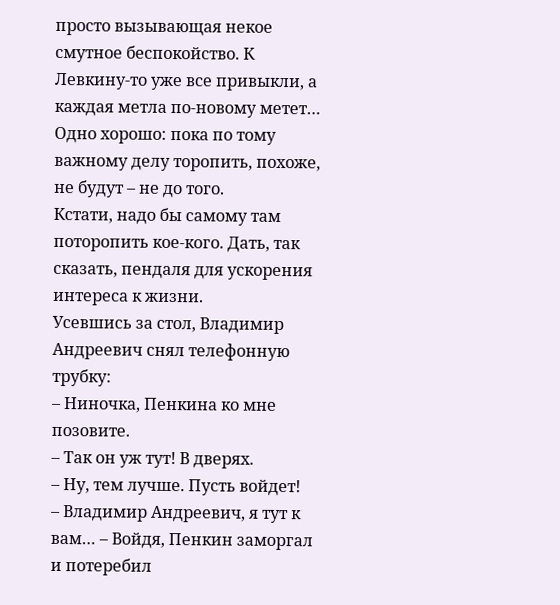просто вызывающая некое смутное беспокойство. К Левкину-то уже все привыкли, а каждая метла по-новому метет… Одно хорошо: пока по тому важному делу торопить, похоже, не будут – не до того.
Кстати, надо бы самому там поторопить кое-кого. Дать, так сказать, пендаля для ускорения интереса к жизни.
Усевшись за стол, Владимир Андреевич снял телефонную трубку:
– Ниночка, Пенкина ко мне позовите.
– Так он уж тут! В дверях.
– Ну, тем лучше. Пусть войдет!
– Владимир Андреевич, я тут к вам… – Войдя, Пенкин заморгал и потеребил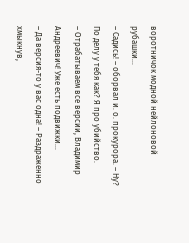воротничок модной нейлоновой рубашки…
– Садись! – оборвал и. о. прокурора. – Ну? По делу у тебя как? Я про убийство.
– Отрабатываем все версии, Владимир Андреевич! Уже есть подвижки…
– Да версия-то у вас одна! – Раздраженно хмыкнув,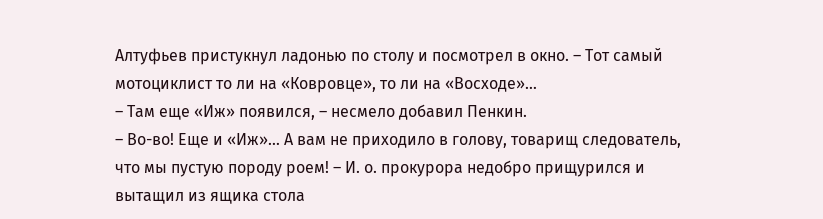Алтуфьев пристукнул ладонью по столу и посмотрел в окно. – Тот самый мотоциклист то ли на «Ковровце», то ли на «Восходе»…
– Там еще «Иж» появился, – несмело добавил Пенкин.
– Во-во! Еще и «Иж»… А вам не приходило в голову, товарищ следователь, что мы пустую породу роем! – И. о. прокурора недобро прищурился и вытащил из ящика стола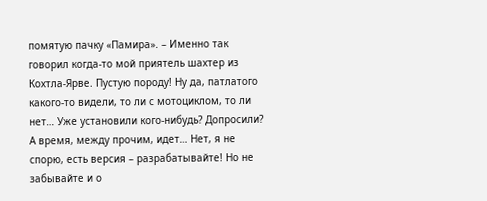помятую пачку «Памира». – Именно так говорил когда-то мой приятель шахтер из Кохтла-Ярве. Пустую породу! Ну да, патлатого какого-то видели, то ли с мотоциклом, то ли нет… Уже установили кого-нибудь? Допросили? А время, между прочим, идет… Нет, я не спорю, есть версия – разрабатывайте! Но не забывайте и о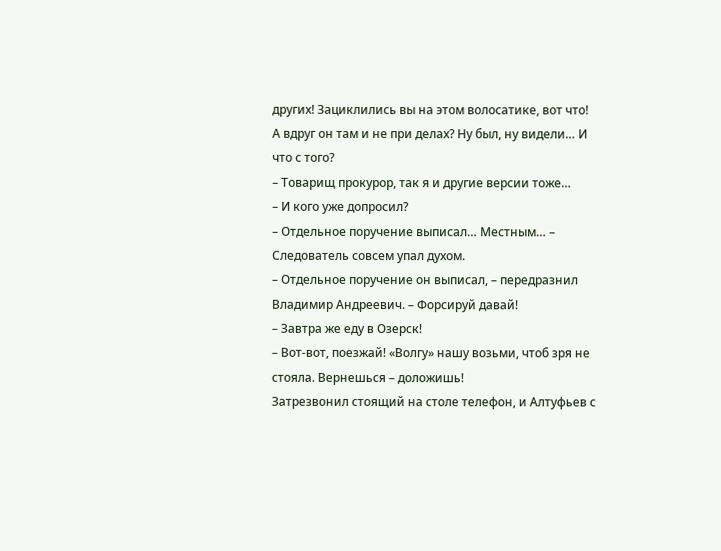других! Зациклились вы на этом волосатике, вот что! А вдруг он там и не при делах? Ну был, ну видели… И что с того?
– Товарищ прокурор, так я и другие версии тоже…
– И кого уже допросил?
– Отдельное поручение выписал… Местным… – Следователь совсем упал духом.
– Отдельное поручение он выписал, – передразнил Владимир Андреевич. – Форсируй давай!
– Завтра же еду в Озерск!
– Вот-вот, поезжай! «Волгу» нашу возьми, чтоб зря не стояла. Вернешься – доложишь!
Затрезвонил стоящий на столе телефон, и Алтуфьев с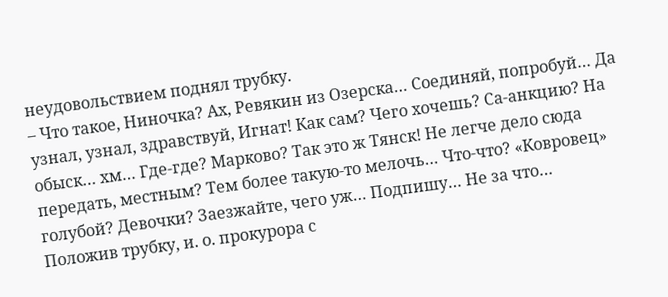неудовольствием поднял трубку.
– Что такое, Ниночка? Ах, Ревякин из Озерска… Соединяй, попробуй… Да узнал, узнал, здравствуй, Игнат! Как сам? Чего хочешь? Са-анкцию? На обыск… хм… Где-где? Марково? Так это ж Тянск! Не легче дело сюда передать, местным? Тем более такую-то мелочь… Что-что? «Ковровец» голубой? Девочки? Заезжайте, чего уж… Подпишу… Не за что…
Положив трубку, и. о. прокурора с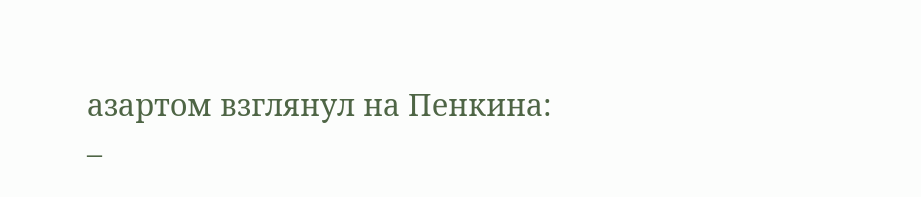азартом взглянул на Пенкина:
–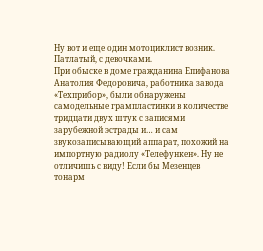Ну вот и еще один мотоциклист возник. Патлатый, с девочками.
При обыске в доме гражданина Епифанова Анатолия Федоровича, работника завода «Техприбор», были обнаружены самодельные грампластинки в количестве тридцати двух штук с записями зарубежной эстрады и… и сам звукозаписывающий аппарат, похожий на импортную радиолу «Телефункен». Ну не отличишь с виду! Если бы Мезенцев тонарм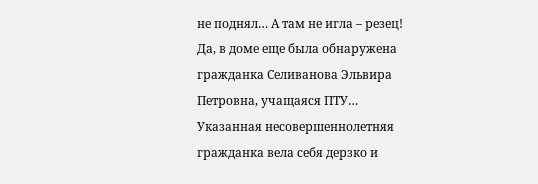не поднял… А там не игла – резец!
Да, в доме еще была обнаружена гражданка Селиванова Эльвира Петровна, учащаяся ПТУ…
Указанная несовершеннолетняя гражданка вела себя дерзко и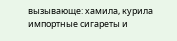вызывающе: хамила, курила импортные сигареты и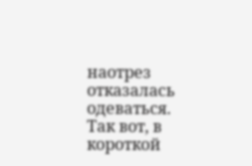наотрез отказалась одеваться. Так вот, в короткой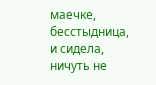маечке, бесстыдница, и сидела, ничуть не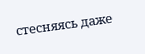стесняясь даже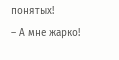понятых!
– А мне жарко!